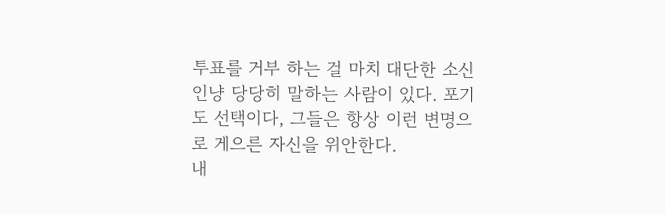투표를 거부 하는 걸 마치 대단한 소신인냥 당당히 말하는 사람이 있다. 포기도 선택이다, 그들은 항상 이런 변명으로 게으른 자신을 위안한다.
내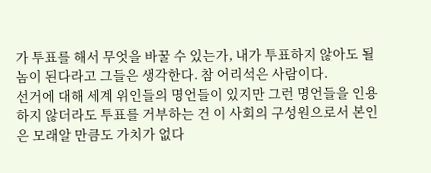가 투표를 해서 무엇을 바꿀 수 있는가, 내가 투표하지 않아도 될 놈이 된다라고 그들은 생각한다. 참 어리석은 사람이다.
선거에 대해 세계 위인들의 명언들이 있지만 그런 명언들을 인용하지 않더라도 투표를 거부하는 건 이 사회의 구성원으로서 본인은 모래알 만큼도 가치가 없다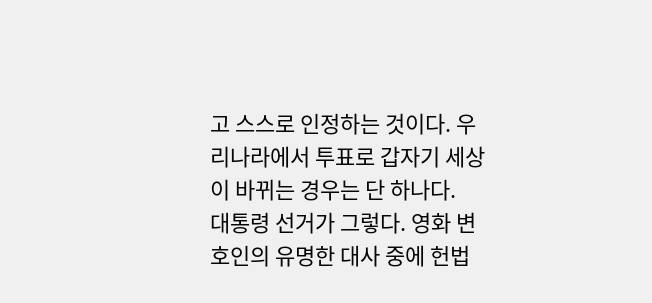고 스스로 인정하는 것이다. 우리나라에서 투표로 갑자기 세상이 바뀌는 경우는 단 하나다.
대통령 선거가 그렇다. 영화 변호인의 유명한 대사 중에 헌법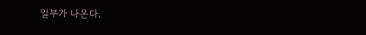일부가 나온다.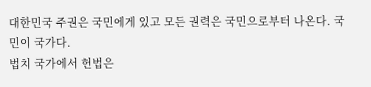대한민국 주권은 국민에게 있고 모든 권력은 국민으로부터 나온다. 국민이 국가다.
법치 국가에서 헌법은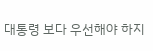대통령 보다 우선해야 하지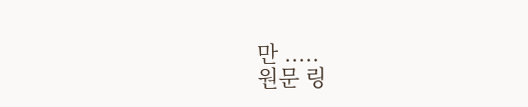만 .....
원문 링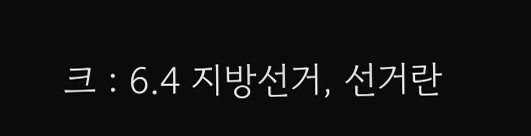크 : 6.4 지방선거, 선거란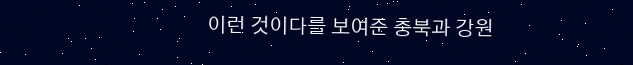이런 것이다를 보여준 충북과 강원